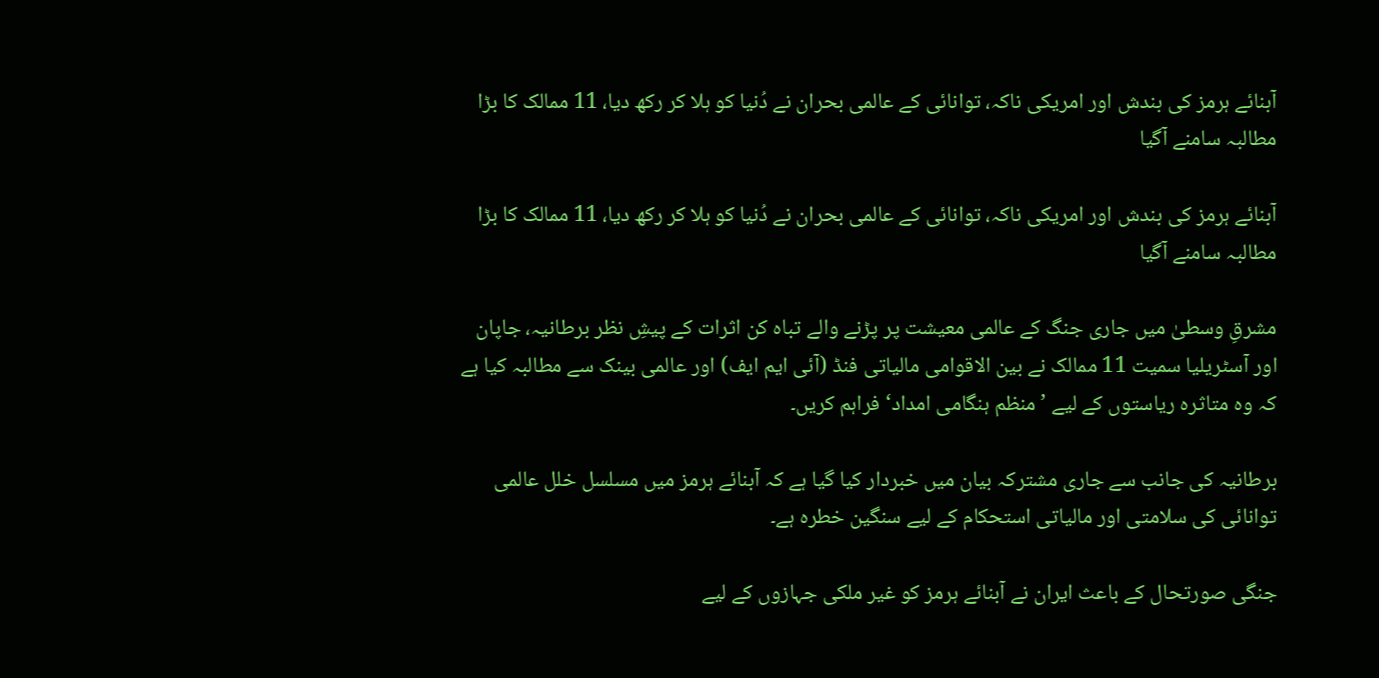آبنائے ہرمز کی بندش اور امریکی ناکہ، توانائی کے عالمی بحران نے دُنیا کو ہلا کر رکھ دیا، 11 ممالک کا بڑا مطالبہ سامنے آگیا

آبنائے ہرمز کی بندش اور امریکی ناکہ، توانائی کے عالمی بحران نے دُنیا کو ہلا کر رکھ دیا، 11 ممالک کا بڑا مطالبہ سامنے آگیا

مشرقِ وسطیٰ میں جاری جنگ کے عالمی معیشت پر پڑنے والے تباہ کن اثرات کے پیشِ نظر برطانیہ، جاپان اور آسٹریلیا سمیت 11 ممالک نے بین الاقوامی مالیاتی فنڈ (آئی ایم ایف) اور عالمی بینک سے مطالبہ کیا ہے کہ وہ متاثرہ ریاستوں کے لیے ’منظم ہنگامی امداد‘ فراہم کریں۔

برطانیہ کی جانب سے جاری مشترکہ بیان میں خبردار کیا گیا ہے کہ آبنائے ہرمز میں مسلسل خلل عالمی توانائی کی سلامتی اور مالیاتی استحکام کے لیے سنگین خطرہ ہے۔

جنگی صورتحال کے باعث ایران نے آبنائے ہرمز کو غیر ملکی جہازوں کے لیے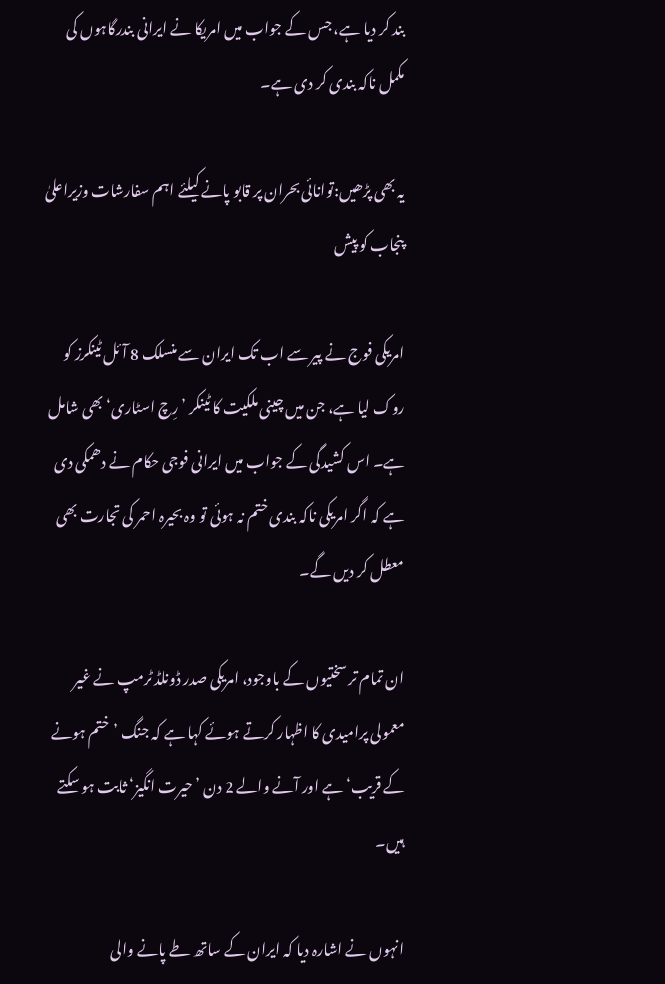بند کر دیا ہے، جس کے جواب میں امریکا نے ایرانی بندرگاہوں کی مکمل ناکہ بندی کر دی ہے۔

یہ بھی پڑھیں:توانائی بحران پر قابو پانے کیلئے اہم سفارشات وزیراعلیٰ پنجاب کو پیش

امریکی فوج نے پیر سے اب تک ایران سے منسلک 8 آئل ٹینکرز کو روک لیا ہے، جن میں چینی ملکیت کا ٹینکر ’رِچ اسٹاری‘ بھی شامل ہے۔ اس کشیدگی کے جواب میں ایرانی فوجی حکام نے دھمکی دی ہے کہ اگر امریکی ناکہ بندی ختم نہ ہوئی تو وہ بحیرہ احمر کی تجارت بھی معطل کر دیں گے۔

ان تمام تر سختیوں کے باوجود، امریکی صدر ڈونلڈ ٹرمپ نے غیر معمولی پرامیدی کا اظہار کرتے ہوئے کہا ہے کہ جنگ ’ختم ہونے کے قریب‘ ہے اور آنے والے 2 دن ’حیرت انگیز‘ ثابت ہو سکتے ہیں۔

انہوں نے اشارہ دیا کہ ایران کے ساتھ طے پانے والی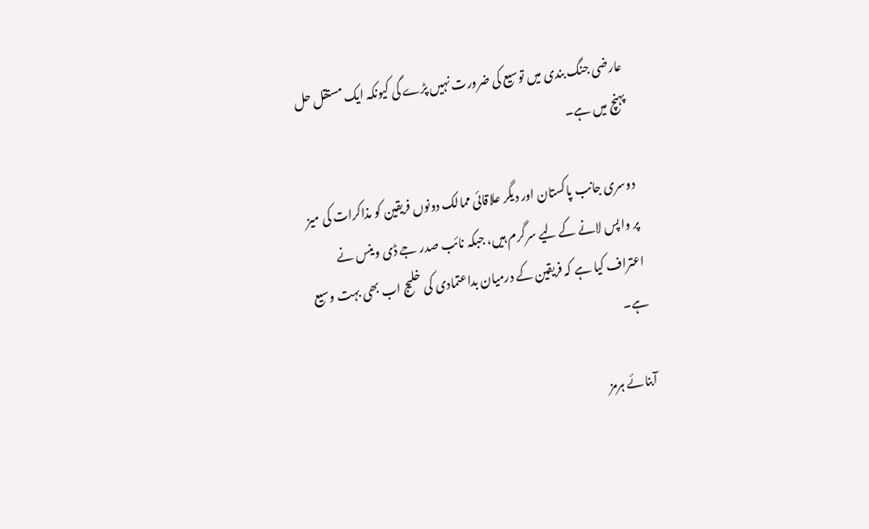عارضی جنگ بندی میں توسیع کی ضرورت نہیں پڑے گی کیونکہ ایک مستقل حل پہنچ میں ہے۔

دوسری جانب پاکستان اور دیگر علاقائی ممالک دونوں فریقین کو مذاکرات کی میز پر واپس لانے کے لیے سرگرم ہیں، جبکہ نائب صدر جے ڈی وینس نے اعتراف کیا ہے کہ فریقین کے درمیان بداعتمادی کی خلیج اب بھی بہت وسیع ہے۔

آبنائے ہرمز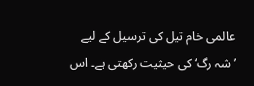عالمی خام تیل کی ترسیل کے لیے ’شہ رگ‘ کی حیثیت رکھتی ہے۔ اس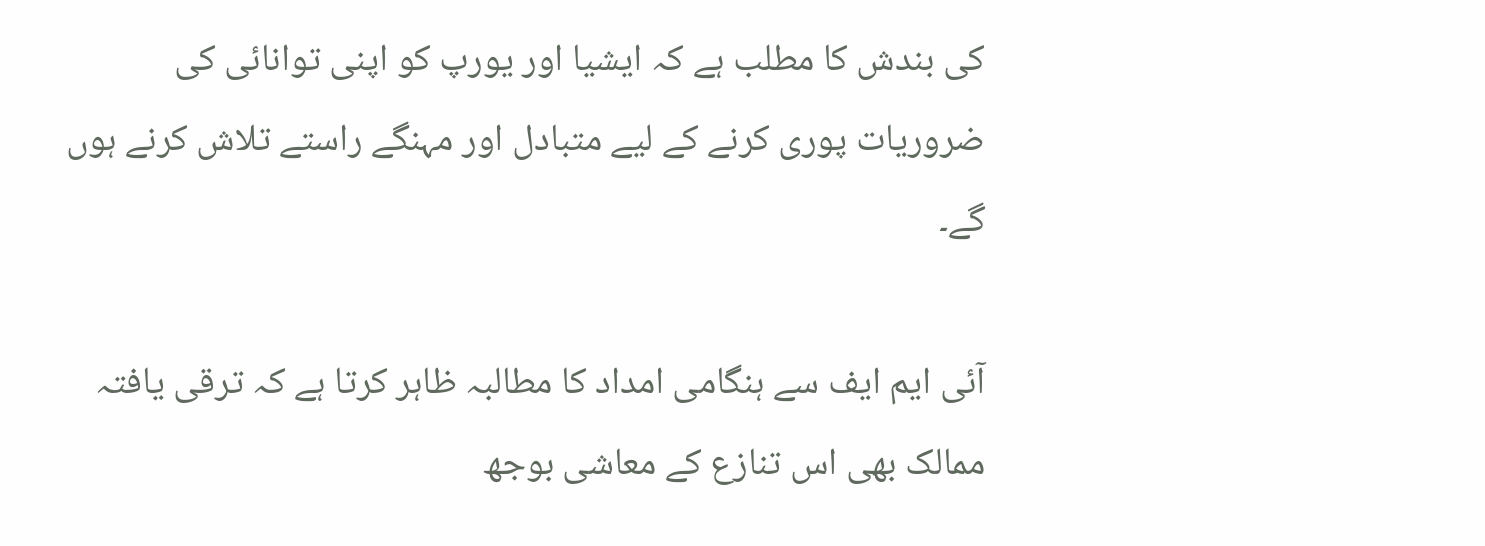کی بندش کا مطلب ہے کہ ایشیا اور یورپ کو اپنی توانائی کی ضروریات پوری کرنے کے لیے متبادل اور مہنگے راستے تلاش کرنے ہوں گے۔

آئی ایم ایف سے ہنگامی امداد کا مطالبہ ظاہر کرتا ہے کہ ترقی یافتہ ممالک بھی اس تنازع کے معاشی بوجھ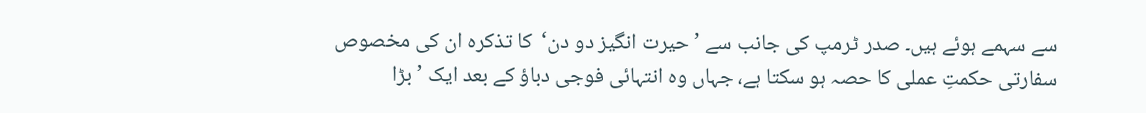سے سہمے ہوئے ہیں۔ صدر ٹرمپ کی جانب سے ’حیرت انگیز دو دن‘  کا تذکرہ ان کی مخصوص سفارتی حکمتِ عملی کا حصہ ہو سکتا ہے، جہاں وہ انتہائی فوجی دباؤ کے بعد ایک ’بڑا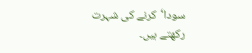سودا‘کرنے کی شہرت رکھتے ہیں۔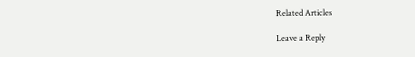Related Articles

Leave a Reply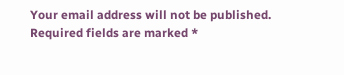Your email address will not be published. Required fields are marked *